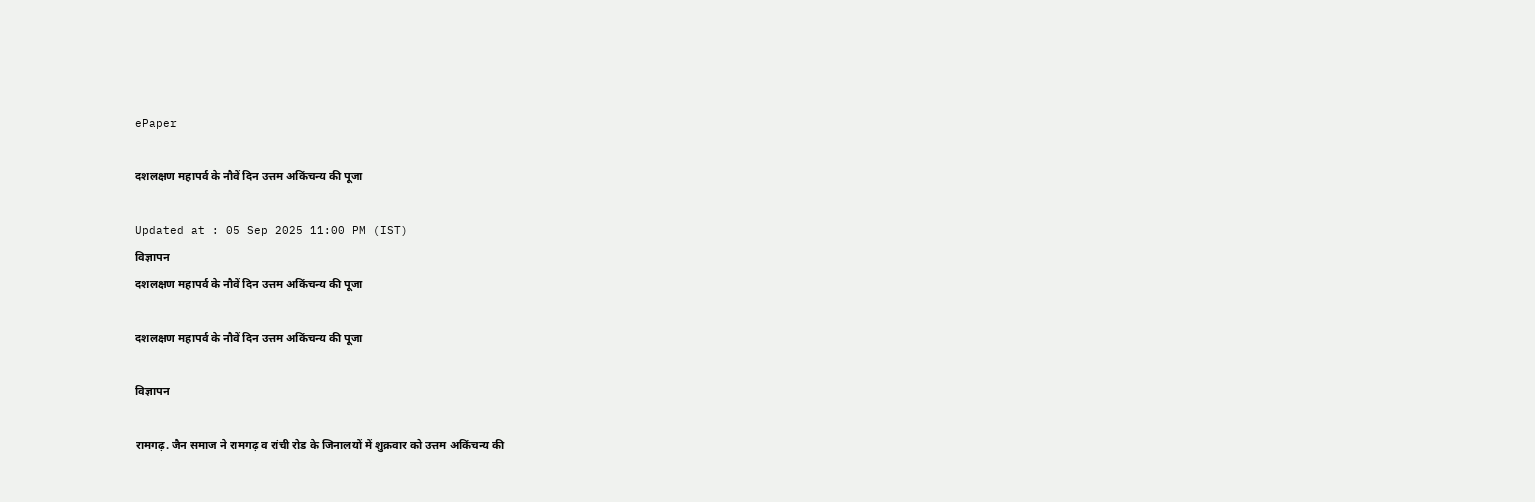ePaper

दशलक्षण महापर्व के नौवें दिन उत्तम अकिंचन्य की पूजा

Updated at : 05 Sep 2025 11:00 PM (IST)
विज्ञापन
दशलक्षण महापर्व के नौवें दिन उत्तम अकिंचन्य की पूजा

दशलक्षण महापर्व के नौवें दिन उत्तम अकिंचन्य की पूजा

विज्ञापन

रामगढ़. जैन समाज ने रामगढ़ व रांची रोड के जिनालयों में शुक्रवार को उत्तम अकिंचन्य की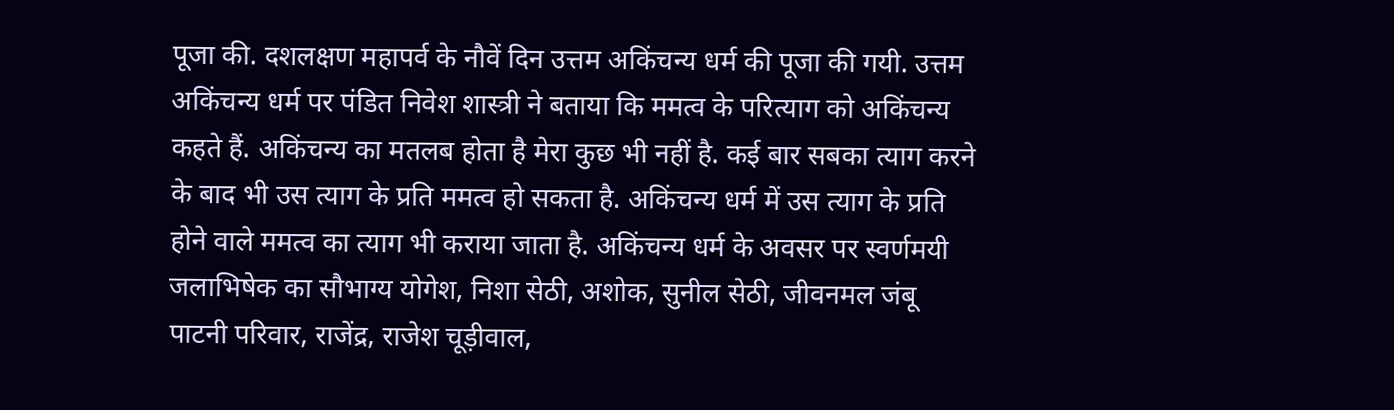पूजा की. दशलक्षण महापर्व के नौवें दिन उत्तम अकिंचन्य धर्म की पूजा की गयी. उत्तम अकिंचन्य धर्म पर पंडित निवेश शास्त्री ने बताया कि ममत्व के परित्याग को अकिंचन्य कहते हैं. अकिंचन्य का मतलब होता है मेरा कुछ भी नहीं है. कई बार सबका त्याग करने के बाद भी उस त्याग के प्रति ममत्व हो सकता है. अकिंचन्य धर्म में उस त्याग के प्रति होने वाले ममत्व का त्याग भी कराया जाता है. अकिंचन्य धर्म के अवसर पर स्वर्णमयी जलाभिषेक का सौभाग्य योगेश, निशा सेठी, अशोक, सुनील सेठी, जीवनमल जंबू पाटनी परिवार, राजेंद्र, राजेश चूड़ीवाल,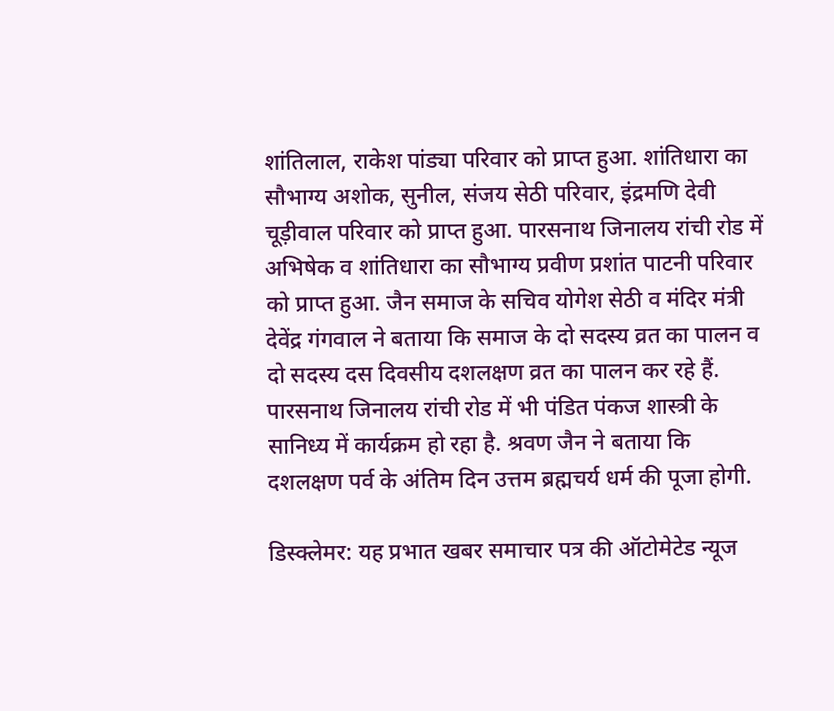शांतिलाल, राकेश पांड्या परिवार को प्राप्त हुआ. शांतिधारा का सौभाग्य अशोक, सुनील, संजय सेठी परिवार, इंद्रमणि देवी चूड़ीवाल परिवार को प्राप्त हुआ. पारसनाथ जिनालय रांची रोड में अभिषेक व शांतिधारा का सौभाग्य प्रवीण प्रशांत पाटनी परिवार को प्राप्त हुआ. जैन समाज के सचिव योगेश सेठी व मंदिर मंत्री देवेंद्र गंगवाल ने बताया कि समाज के दो सदस्य व्रत का पालन व दो सदस्य दस दिवसीय दशलक्षण व्रत का पालन कर रहे हैं. पारसनाथ जिनालय रांची रोड में भी पंडित पंकज शास्त्री के सानिध्य में कार्यक्रम हो रहा है. श्रवण जैन ने बताया कि दशलक्षण पर्व के अंतिम दिन उत्तम ब्रह्मचर्य धर्म की पूजा होगी.

डिस्क्लेमर: यह प्रभात खबर समाचार पत्र की ऑटोमेटेड न्यूज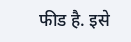फीड है. इसे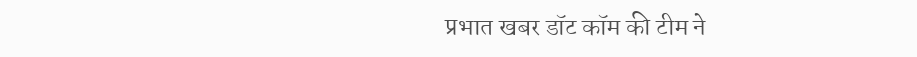प्रभात खबर डॉट कॉम की टीम ने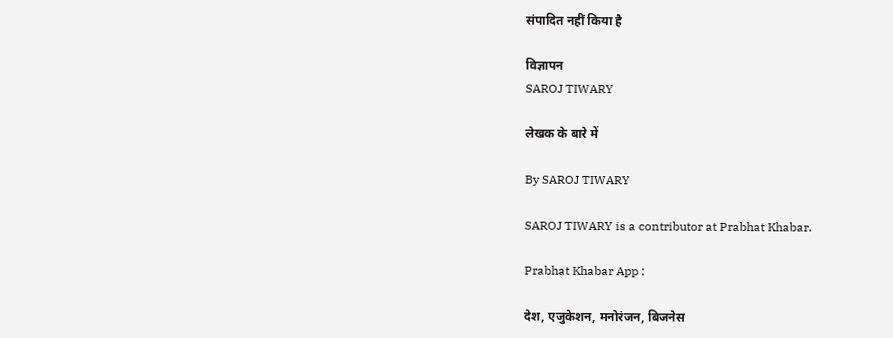संपादित नहीं किया है

विज्ञापन
SAROJ TIWARY

लेखक के बारे में

By SAROJ TIWARY

SAROJ TIWARY is a contributor at Prabhat Khabar.

Prabhat Khabar App :

देश, एजुकेशन, मनोरंजन, बिजनेस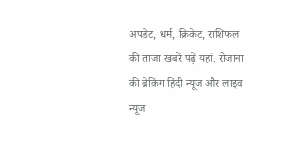अपडेट, धर्म, क्रिकेट, राशिफल की ताजा खबरें पढ़ें यहां. रोजाना की ब्रेकिंग हिंदी न्यूज और लाइव न्यूज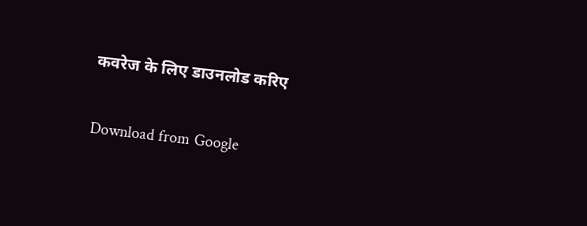कवरेज के लिए डाउनलोड करिए

Download from Google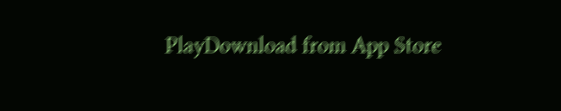PlayDownload from App Store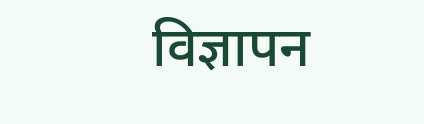विज्ञापन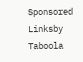Sponsored Linksby Taboola